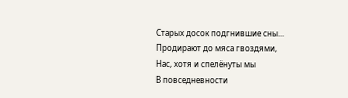Старых досок подгнившие сны...
Продирают до мяса гвоздями,
Нас, хотя и спелёнуты мы
В повседневности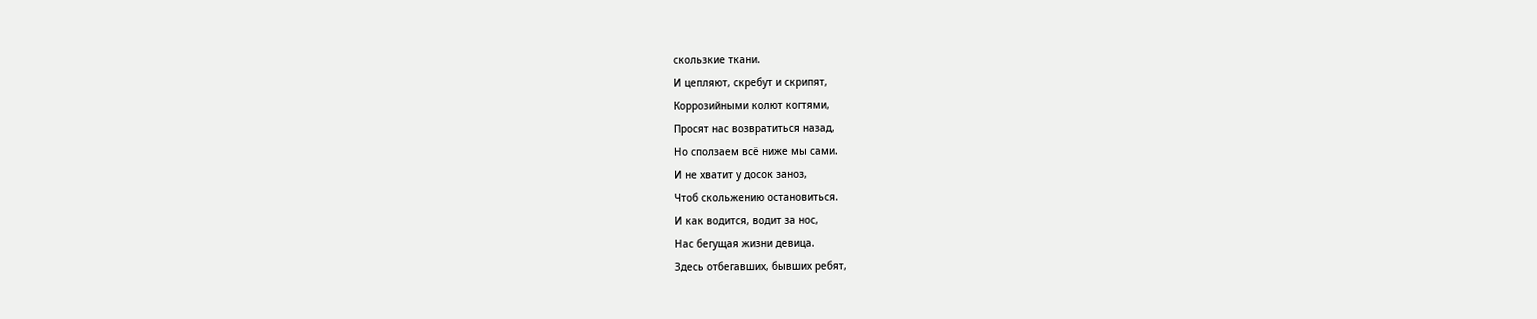скользкие ткани.
И цепляют, скребут и скрипят,
Коррозийными колют когтями,
Просят нас возвратиться назад,
Но сползаем всё ниже мы сами.
И не хватит у досок заноз,
Чтоб скольжению остановиться.
И как водится, водит за нос,
Нас бегущая жизни девица.
Здесь отбегавших, бывших ребят,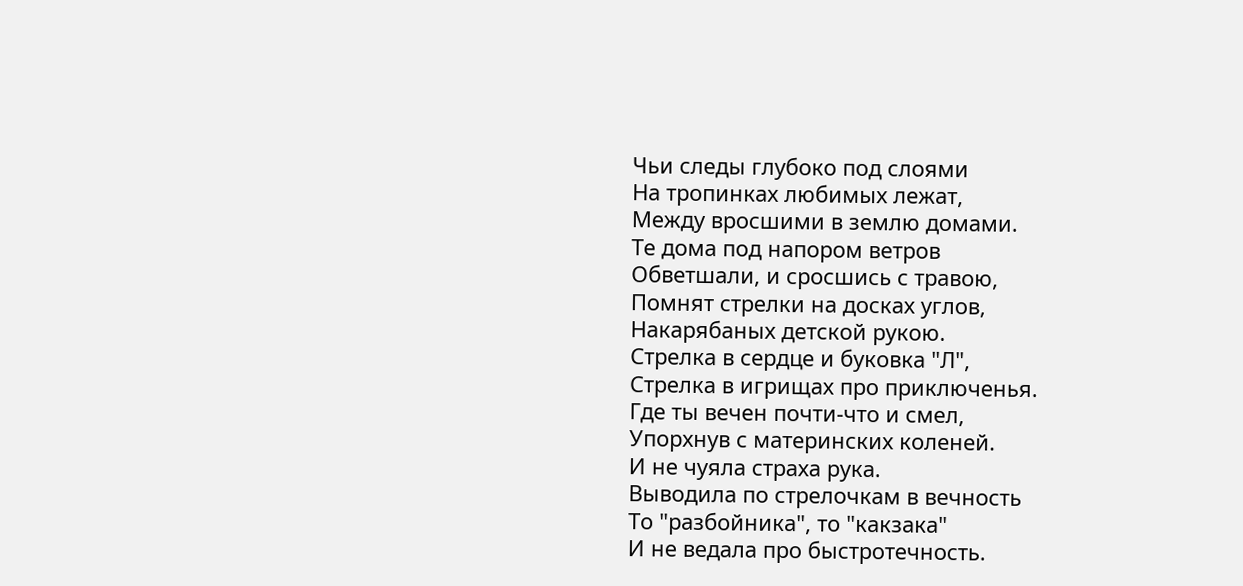Чьи следы глубоко под слоями
На тропинках любимых лежат,
Между вросшими в землю домами.
Те дома под напором ветров
Обветшали, и сросшись с травою,
Помнят стрелки на досках углов,
Накарябаных детской рукою.
Стрелка в сердце и буковка "Л",
Стрелка в игрищах про приключенья.
Где ты вечен почти-что и смел,
Упорхнув с материнских коленей.
И не чуяла страха рука.
Выводила по стрелочкам в вечность
То "разбойника", то "какзака"
И не ведала про быстротечность.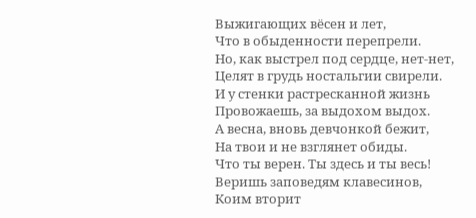Выжигающих вёсен и лет,
Что в обыденности перепрели.
Но, как выстрел под сердце, нет-нет,
Целят в грудь ностальгии свирели.
И у стенки растресканной жизнь
Провожаешь, за выдохом выдох.
А весна, вновь девчонкой бежит,
На твои и не взглянет обиды.
Что ты верен. Ты здесь и ты весь!
Веришь заповедям клавесинов,
Коим вторит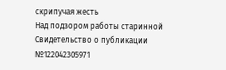скрипучая жесть
Над подзором работы старинной
Свидетельство о публикации №122042305971